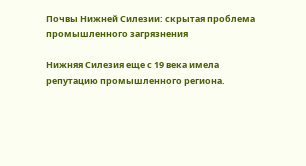Почвы Нижней Силезии: скрытая проблема промышленного загрязнения

Нижняя Силезия еще с 19 века имела репутацию промышленного региона.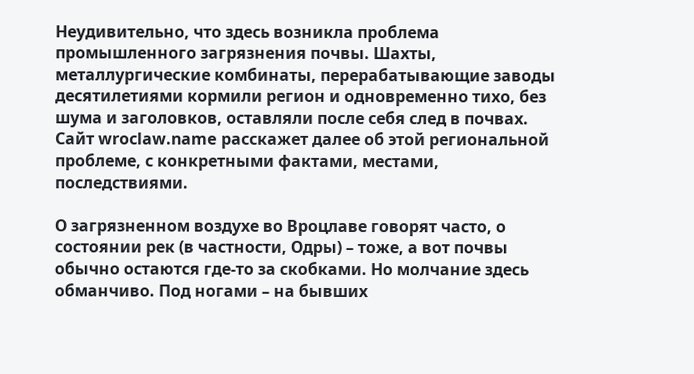Неудивительно, что здесь возникла проблема промышленного загрязнения почвы. Шахты, металлургические комбинаты, перерабатывающие заводы десятилетиями кормили регион и одновременно тихо, без шума и заголовков, оставляли после себя след в почвах. Сайт wroclaw.name расскажет далее об этой региональной проблеме, с конкретными фактами, местами, последствиями.

О загрязненном воздухе во Вроцлаве говорят часто, о состоянии рек (в частности, Одры) – тоже, а вот почвы обычно остаются где-то за скобками. Но молчание здесь обманчиво. Под ногами – на бывших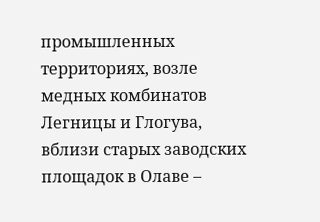промышленных территориях, возле медных комбинатов Легницы и Глогува, вблизи старых заводских площадок в Олаве –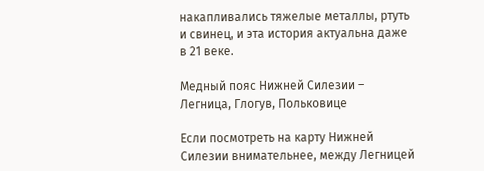накапливались тяжелые металлы, ртуть и свинец, и эта история актуальна даже в 21 веке.

Медный пояс Нижней Силезии – Легница, Глогув, Польковице

Если посмотреть на карту Нижней Силезии внимательнее, между Легницей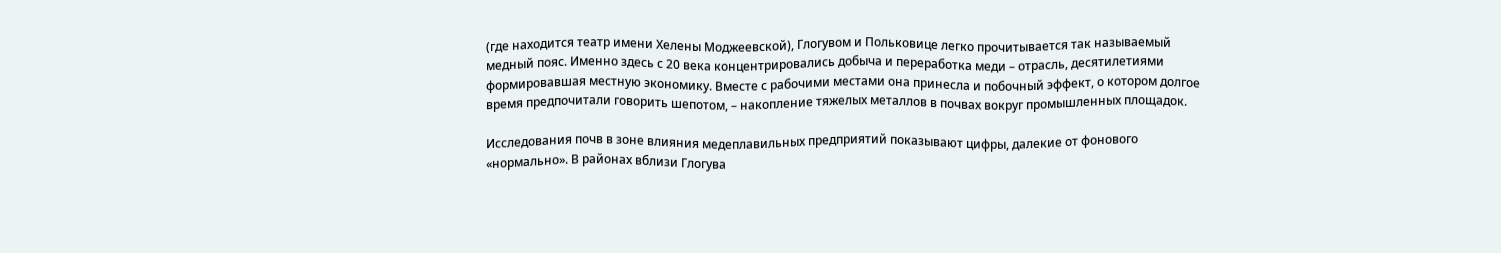(где находится театр имени Хелены Моджеевской), Глогувом и Польковице легко прочитывается так называемый медный пояс. Именно здесь с 20 века концентрировались добыча и переработка меди – отрасль, десятилетиями формировавшая местную экономику. Вместе с рабочими местами она принесла и побочный эффект, о котором долгое время предпочитали говорить шепотом, – накопление тяжелых металлов в почвах вокруг промышленных площадок.

Исследования почв в зоне влияния медеплавильных предприятий показывают цифры, далекие от фонового «нормально». В районах вблизи Глогува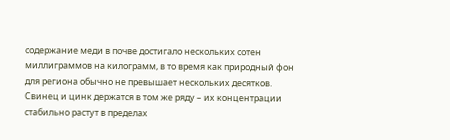содержание меди в почве достигало нескольких сотен миллиграммов на килограмм, в то время как природный фон для региона обычно не превышает нескольких десятков. Свинец и цинк держатся в том же ряду – их концентрации стабильно растут в пределах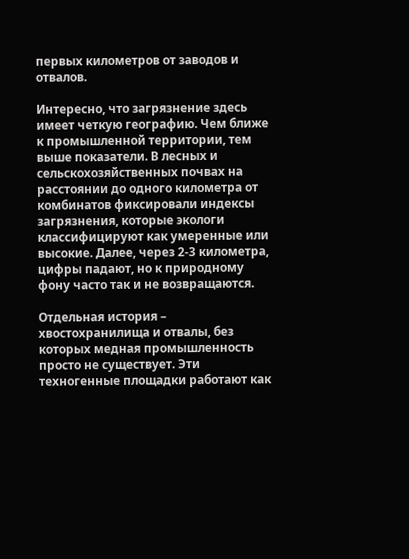первых километров от заводов и отвалов.

Интересно, что загрязнение здесь имеет четкую географию. Чем ближе к промышленной территории, тем выше показатели. В лесных и сельскохозяйственных почвах на расстоянии до одного километра от комбинатов фиксировали индексы загрязнения, которые экологи классифицируют как умеренные или высокие. Далее, через 2-3 километра, цифры падают, но к природному фону часто так и не возвращаются.

Отдельная история – хвостохранилища и отвалы, без которых медная промышленность просто не существует. Эти техногенные площадки работают как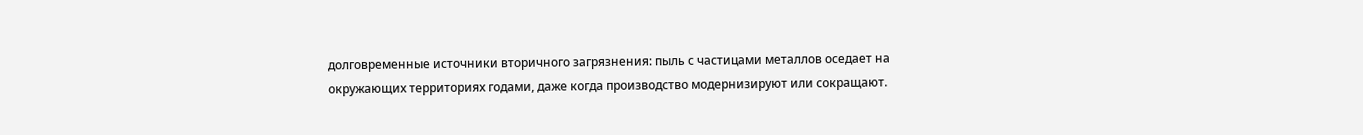долговременные источники вторичного загрязнения: пыль с частицами металлов оседает на окружающих территориях годами, даже когда производство модернизируют или сокращают.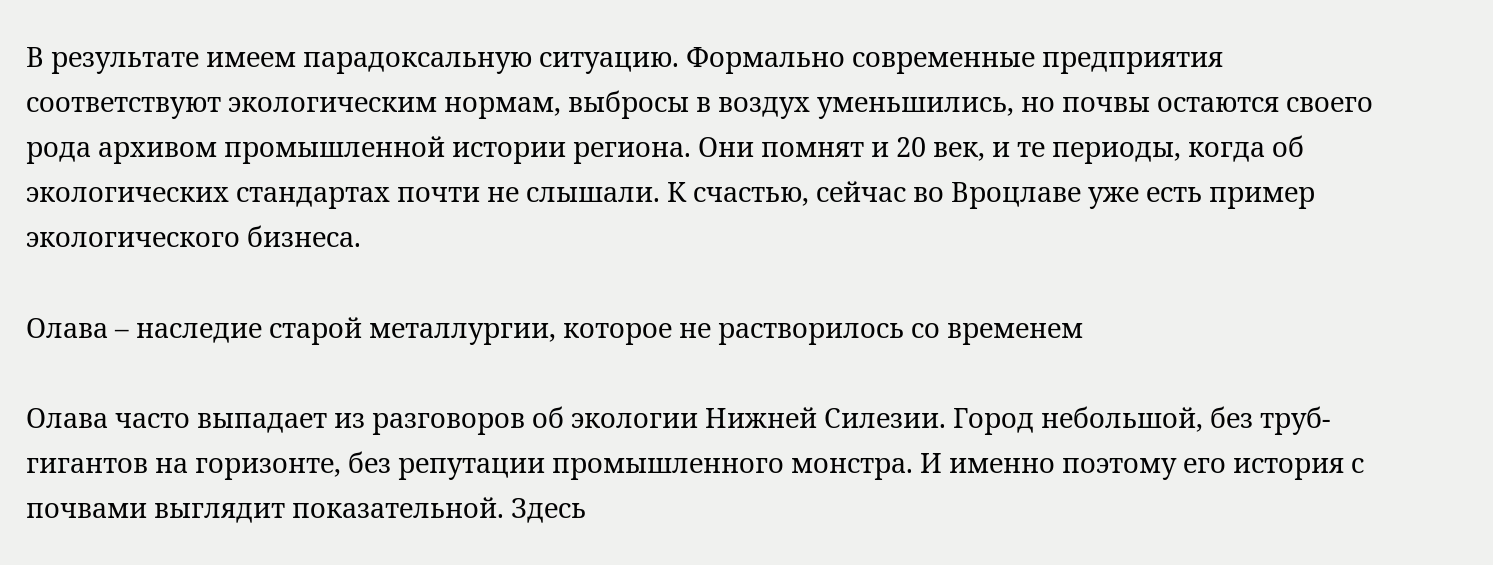В результате имеем парадоксальную ситуацию. Формально современные предприятия соответствуют экологическим нормам, выбросы в воздух уменьшились, но почвы остаются своего рода архивом промышленной истории региона. Они помнят и 20 век, и те периоды, когда об экологических стандартах почти не слышали. К счастью, сейчас во Вроцлаве уже есть пример экологического бизнеса.

Олава – наследие старой металлургии, которое не растворилось со временем

Олава часто выпадает из разговоров об экологии Нижней Силезии. Город небольшой, без труб-гигантов на горизонте, без репутации промышленного монстра. И именно поэтому его история с почвами выглядит показательной. Здесь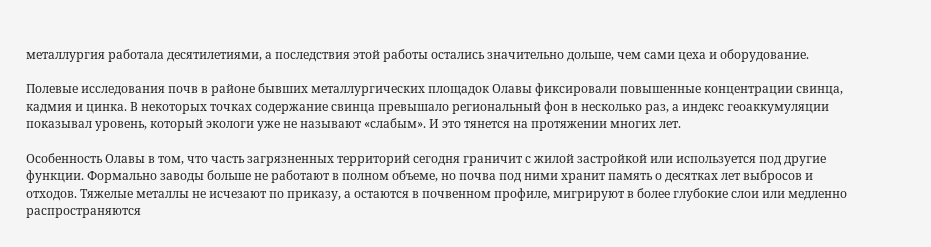металлургия работала десятилетиями, а последствия этой работы остались значительно дольше, чем сами цеха и оборудование.

Полевые исследования почв в районе бывших металлургических площадок Олавы фиксировали повышенные концентрации свинца, кадмия и цинка. В некоторых точках содержание свинца превышало региональный фон в несколько раз, а индекс геоаккумуляции показывал уровень, который экологи уже не называют «слабым». И это тянется на протяжении многих лет.

Особенность Олавы в том, что часть загрязненных территорий сегодня граничит с жилой застройкой или используется под другие функции. Формально заводы больше не работают в полном объеме, но почва под ними хранит память о десятках лет выбросов и отходов. Тяжелые металлы не исчезают по приказу, а остаются в почвенном профиле, мигрируют в более глубокие слои или медленно распространяются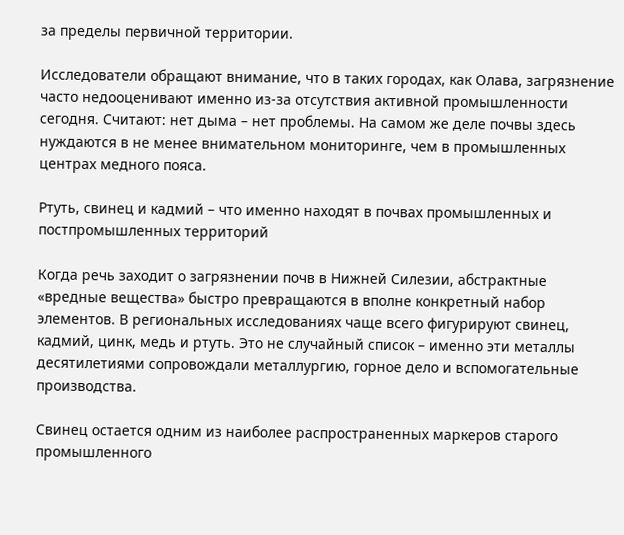за пределы первичной территории.

Исследователи обращают внимание, что в таких городах, как Олава, загрязнение часто недооценивают именно из-за отсутствия активной промышленности сегодня. Считают: нет дыма – нет проблемы. На самом же деле почвы здесь нуждаются в не менее внимательном мониторинге, чем в промышленных центрах медного пояса.

Ртуть, свинец и кадмий – что именно находят в почвах промышленных и постпромышленных территорий

Когда речь заходит о загрязнении почв в Нижней Силезии, абстрактные «вредные вещества» быстро превращаются в вполне конкретный набор элементов. В региональных исследованиях чаще всего фигурируют свинец, кадмий, цинк, медь и ртуть. Это не случайный список – именно эти металлы десятилетиями сопровождали металлургию, горное дело и вспомогательные производства.

Свинец остается одним из наиболее распространенных маркеров старого промышленного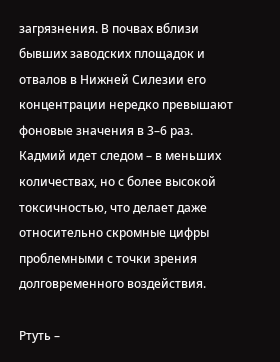загрязнения. В почвах вблизи бывших заводских площадок и отвалов в Нижней Силезии его концентрации нередко превышают фоновые значения в 3–6 раз. Кадмий идет следом – в меньших количествах, но с более высокой токсичностью, что делает даже относительно скромные цифры проблемными с точки зрения долговременного воздействия.

Ртуть –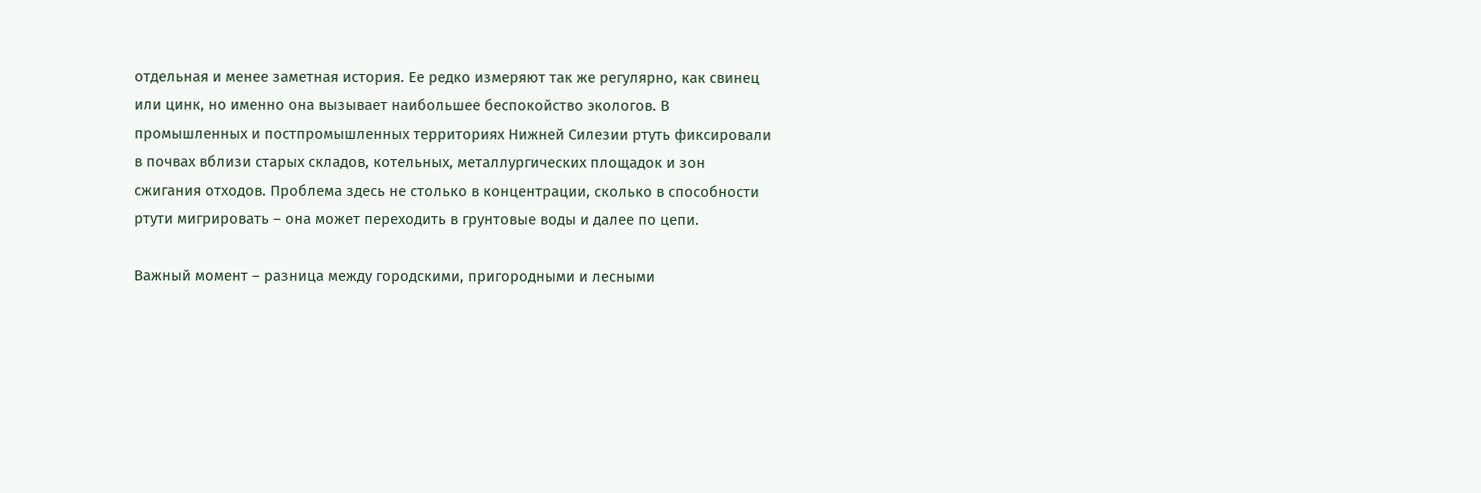отдельная и менее заметная история. Ее редко измеряют так же регулярно, как свинец или цинк, но именно она вызывает наибольшее беспокойство экологов. В промышленных и постпромышленных территориях Нижней Силезии ртуть фиксировали в почвах вблизи старых складов, котельных, металлургических площадок и зон сжигания отходов. Проблема здесь не столько в концентрации, сколько в способности ртути мигрировать – она может переходить в грунтовые воды и далее по цепи.

Важный момент – разница между городскими, пригородными и лесными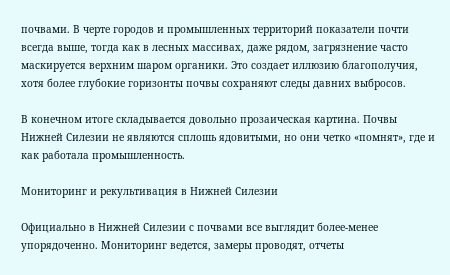почвами. В черте городов и промышленных территорий показатели почти всегда выше, тогда как в лесных массивах, даже рядом, загрязнение часто маскируется верхним шаром органики. Это создает иллюзию благополучия, хотя более глубокие горизонты почвы сохраняют следы давних выбросов.

В конечном итоге складывается довольно прозаическая картина. Почвы Нижней Силезии не являются сплошь ядовитыми, но они четко «помнят», где и как работала промышленность.

Мониторинг и рекультивация в Нижней Силезии

Официально в Нижней Силезии с почвами все выглядит более-менее упорядоченно. Мониторинг ведется, замеры проводят, отчеты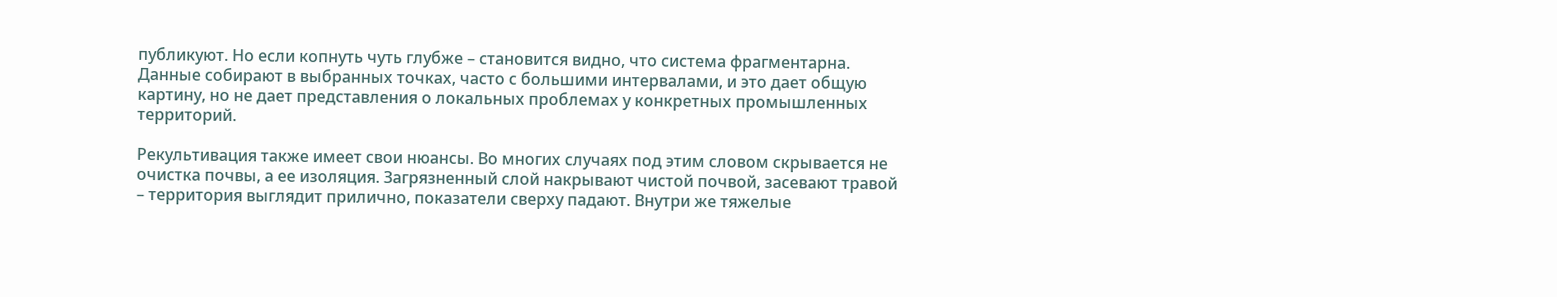публикуют. Но если копнуть чуть глубже – становится видно, что система фрагментарна. Данные собирают в выбранных точках, часто с большими интервалами, и это дает общую картину, но не дает представления о локальных проблемах у конкретных промышленных территорий.

Рекультивация также имеет свои нюансы. Во многих случаях под этим словом скрывается не очистка почвы, а ее изоляция. Загрязненный слой накрывают чистой почвой, засевают травой – территория выглядит прилично, показатели сверху падают. Внутри же тяжелые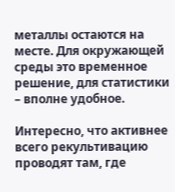металлы остаются на месте. Для окружающей среды это временное решение, для статистики – вполне удобное.

Интересно, что активнее всего рекультивацию проводят там, где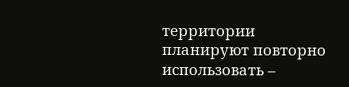территории планируют повторно использовать –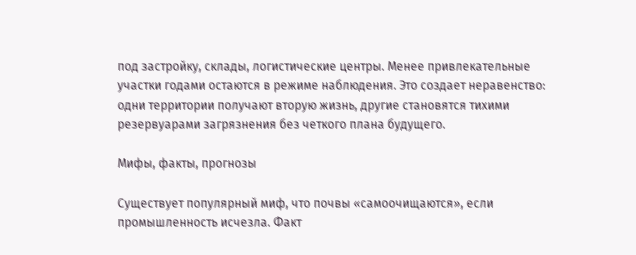под застройку, склады, логистические центры. Менее привлекательные участки годами остаются в режиме наблюдения. Это создает неравенство: одни территории получают вторую жизнь, другие становятся тихими резервуарами загрязнения без четкого плана будущего.

Мифы, факты, прогнозы

Существует популярный миф, что почвы «самоочищаются», если промышленность исчезла. Факт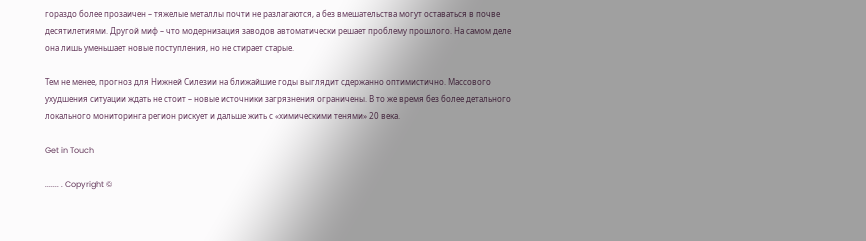гораздо более прозаичен – тяжелые металлы почти не разлагаются, а без вмешательства могут оставаться в почве десятилетиями. Другой миф – что модернизация заводов автоматически решает проблему прошлого. На самом деле она лишь уменьшает новые поступления, но не стирает старые.

Тем не менее, прогноз для Нижней Силезии на ближайшие годы выглядит сдержанно оптимистично. Массового ухудшения ситуации ждать не стоит – новые источники загрязнения ограничены. В то же время без более детального локального мониторинга регион рискует и дальше жить с «химическими тенями» 20 века.

Get in Touch

....... . Copyright ©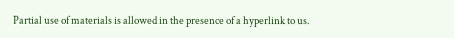Partial use of materials is allowed in the presence of a hyperlink to us.